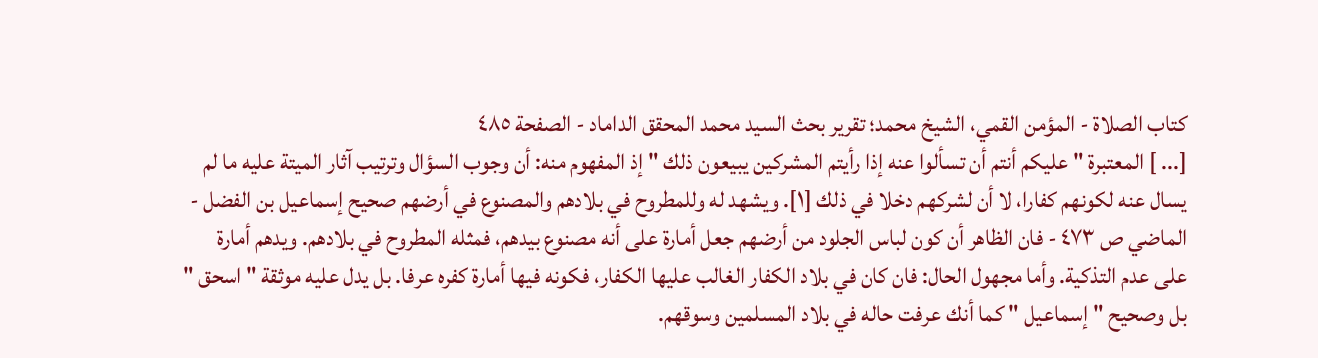كتاب الصلاة - المؤمن القمي، الشيخ محمد؛ تقرير بحث السيد محمد المحقق الداماد - الصفحة ٤٨٥
[... ] المعتبرة " عليكم أنتم أن تسألوا عنه إذا رأيتم المشركين يبيعون ذلك " إذ المفهوم منه: أن وجوب السؤال وترتيب آثار الميتة عليه ما لم يسال عنه لكونهم كفارا، لا أن لشركهم دخلا في ذلك [١]. ويشهد له وللمطروح في بلادهم والمصنوع في أرضهم صحيح إسماعيل بن الفضل - الماضي ص ٤٧٣ - فان الظاهر أن كون لباس الجلود من أرضهم جعل أمارة على أنه مصنوع بيدهم، فمثله المطروح في بلادهم. ويدهم أمارة على عدم التذكية. وأما مجهول الحال: فان كان في بلاد الكفار الغالب عليها الكفار، فكونه فيها أمارة كفره عرفا. بل يدل عليه موثقة " اسحق " بل وصحيح " إسماعيل " كما أنك عرفت حاله في بلاد المسلمين وسوقهم.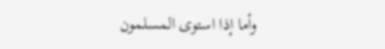وأما إذا استوى المسلمون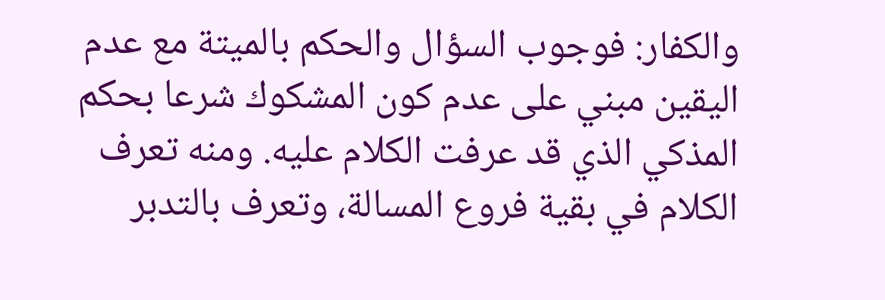والكفار: فوجوب السؤال والحكم بالميتة مع عدم اليقين مبني على عدم كون المشكوك شرعا بحكم المذكي الذي قد عرفت الكلام عليه. ومنه تعرف الكلام في بقية فروع المسالة، وتعرف بالتدبر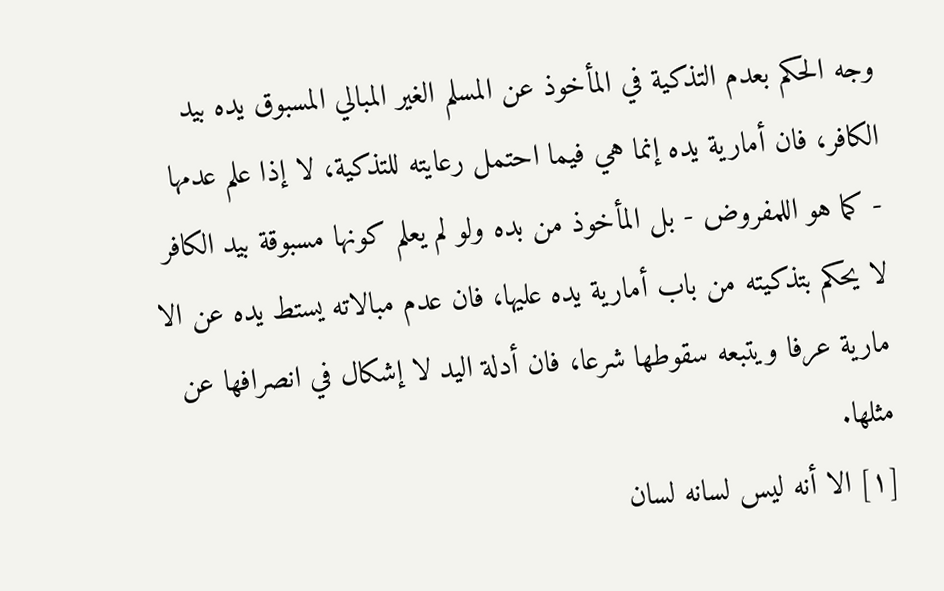وجه الحكم بعدم التذكية في المأخوذ عن المسلم الغير المبالي المسبوق يده بيد الكافر، فان أمارية يده إنما هي فيما احتمل رعايته للتذكية، لا إذا علم عدمها - كما هو اللمفروض - بل المأخوذ من بده ولو لم يعلم كونها مسبوقة بيد الكافر لا يحكم بتذكيته من باب أمارية يده عليها، فان عدم مبالاته يستط يده عن الا مارية عرفا ويتبعه سقوطها شرعا، فان أدلة اليد لا إشكال في انصرافها عن مثلها.
[١] الا أنه ليس لسانه لسان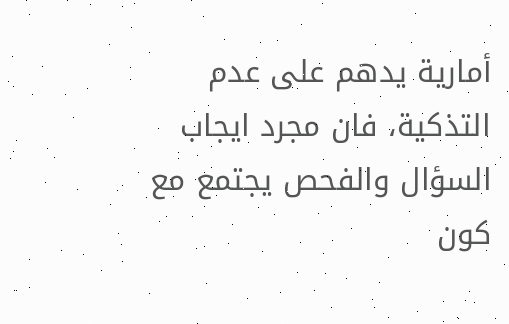أمارية يدهم على عدم التذكية، فان مجرد ايجاب السؤال والفحص يجتمع مع كون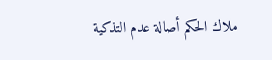ملاك الحكم أصالة عدم التذكية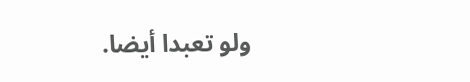ولو تعبدا أيضا.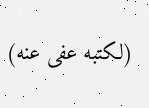(لكتبه عفى عنه)